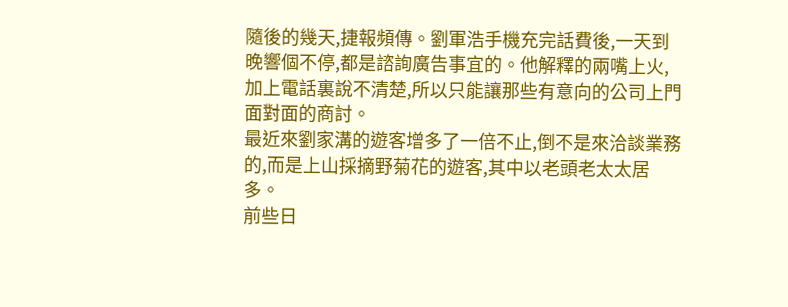隨後的幾天,捷報頻傳。劉軍浩手機充完話費後,一天到晚響個不停,都是諮詢廣告事宜的。他解釋的兩嘴上火,加上電話裏說不清楚,所以只能讓那些有意向的公司上門面對面的商討。
最近來劉家溝的遊客增多了一倍不止,倒不是來洽談業務的,而是上山採摘野菊花的遊客,其中以老頭老太太居多。
前些日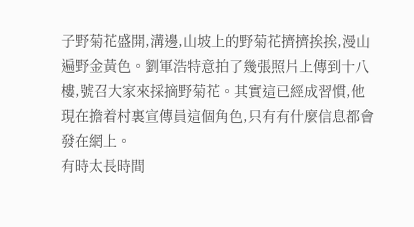子野菊花盛開,溝邊,山坡上的野菊花擠擠挨挨,漫山遍野金黃色。劉軍浩特意拍了幾張照片上傳到十八樓,號召大家來採摘野菊花。其實這已經成習慣,他現在擔着村裏宣傳員這個角色,只有有什麼信息都會發在網上。
有時太長時間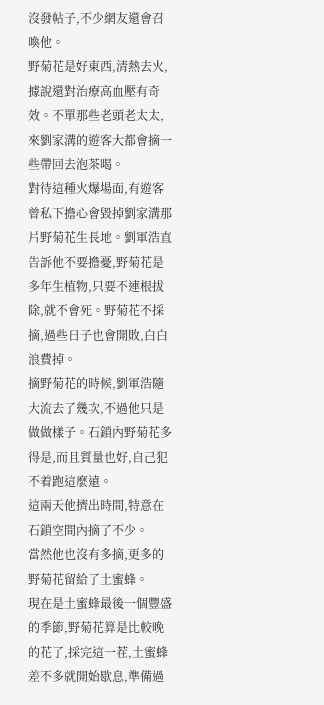沒發帖子,不少網友還會召喚他。
野菊花是好東西,清熱去火,據說還對治療高血壓有奇效。不單那些老頭老太太,來劉家溝的遊客大都會摘一些帶回去泡茶喝。
對待這種火爆場面,有遊客曾私下擔心會毀掉劉家溝那片野菊花生長地。劉軍浩直告訴他不要擔憂,野菊花是多年生植物,只要不連根拔除,就不會死。野菊花不採摘,過些日子也會開敗,白白浪費掉。
摘野菊花的時候,劉軍浩隨大流去了幾次,不過他只是做做樣子。石鎖內野菊花多得是,而且質量也好,自己犯不着跑這麼遠。
這兩天他擠出時間,特意在石鎖空間內摘了不少。
當然他也沒有多摘,更多的野菊花留給了土蜜蜂。
現在是土蜜蜂最後一個豐盛的季節,野菊花算是比較晚的花了,採完這一茬,土蜜蜂差不多就開始歇息,準備過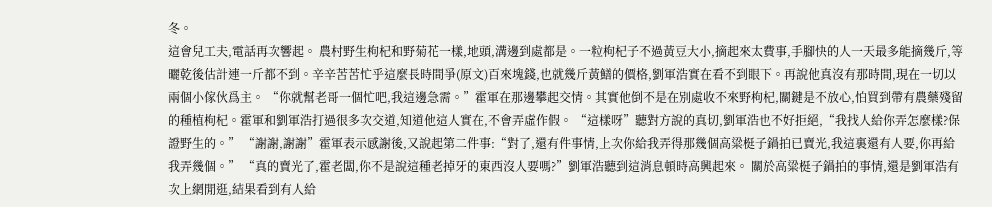冬。
這會兒工夫,電話再次響起。 農村野生枸杞和野菊花一樣,地頭,溝邊到處都是。一粒枸杞子不過黃豆大小,摘起來太費事,手腳快的人一天最多能摘幾斤,等曬乾後估計連一斤都不到。辛辛苦苦忙乎這麼長時間爭(原文)百來塊錢,也就幾斤黃鱔的價格,劉軍浩實在看不到眼下。再說他真沒有那時間,現在一切以兩個小傢伙爲主。 “你就幫老哥一個忙吧,我這邊急需。”霍軍在那邊攀起交情。其實他倒不是在別處收不來野枸杞,關鍵是不放心,怕買到帶有農藥殘留的種植枸杞。霍軍和劉軍浩打過很多次交道,知道他這人實在,不會弄虛作假。 “這樣呀”聽對方說的真切,劉軍浩也不好拒絕,“我找人給你弄怎麼樣?保證野生的。” “謝謝,謝謝”霍軍表示感謝後,又說起第二件事:“對了,還有件事情,上次你給我弄得那幾個高粱梃子鍋拍已賣光,我這裏還有人要,你再給我弄幾個。” “真的賣光了,霍老闆,你不是說這種老掉牙的東西沒人要嗎?”劉軍浩聽到這消息頓時高興起來。 關於高粱梃子鍋拍的事情,還是劉軍浩有次上網閒逛,結果看到有人給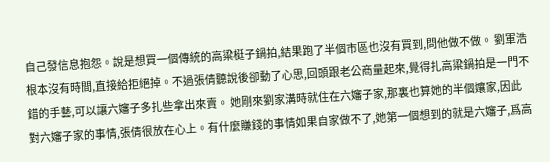自己發信息抱怨。說是想買一個傳統的高粱梃子鍋拍,結果跑了半個市區也沒有買到,問他做不做。 劉軍浩根本沒有時間,直接給拒絕掉。不過張倩聽說後卻動了心思,回頭跟老公商量起來,覺得扎高粱鍋拍是一門不錯的手藝,可以讓六嬸子多扎些拿出來賣。 她剛來劉家溝時就住在六嬸子家,那裏也算她的半個孃家,因此對六嬸子家的事情,張倩很放在心上。有什麼賺錢的事情如果自家做不了,她第一個想到的就是六嬸子,爲高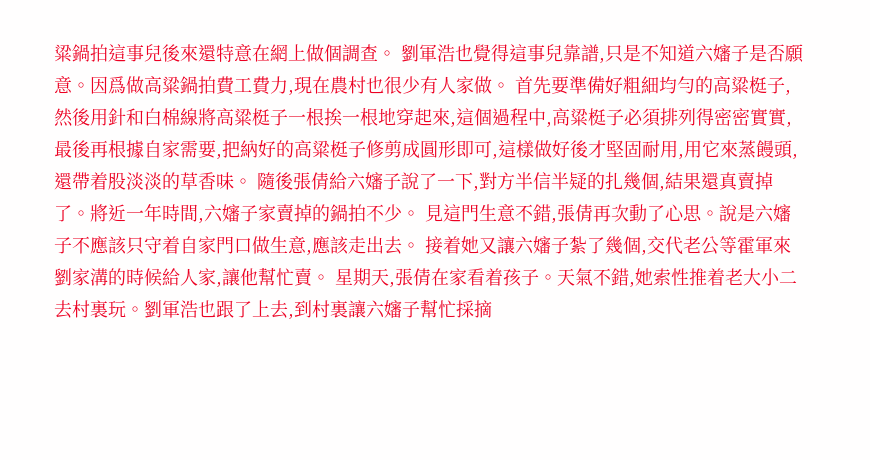粱鍋拍這事兒後來還特意在網上做個調查。 劉軍浩也覺得這事兒靠譜,只是不知道六嬸子是否願意。因爲做高粱鍋拍費工費力,現在農村也很少有人家做。 首先要準備好粗細均勻的高粱梃子,然後用針和白棉線將高粱梃子一根挨一根地穿起來,這個過程中,高粱梃子必須排列得密密實實,最後再根據自家需要,把納好的高粱梃子修剪成圓形即可,這樣做好後才堅固耐用,用它來蒸饅頭,還帶着股淡淡的草香味。 隨後張倩給六嬸子說了一下,對方半信半疑的扎幾個,結果還真賣掉了。將近一年時間,六嬸子家賣掉的鍋拍不少。 見這門生意不錯,張倩再次動了心思。說是六嬸子不應該只守着自家門口做生意,應該走出去。 接着她又讓六嬸子紮了幾個,交代老公等霍軍來劉家溝的時候給人家,讓他幫忙賣。 星期天,張倩在家看着孩子。天氣不錯,她索性推着老大小二去村裏玩。劉軍浩也跟了上去,到村裏讓六嬸子幫忙採摘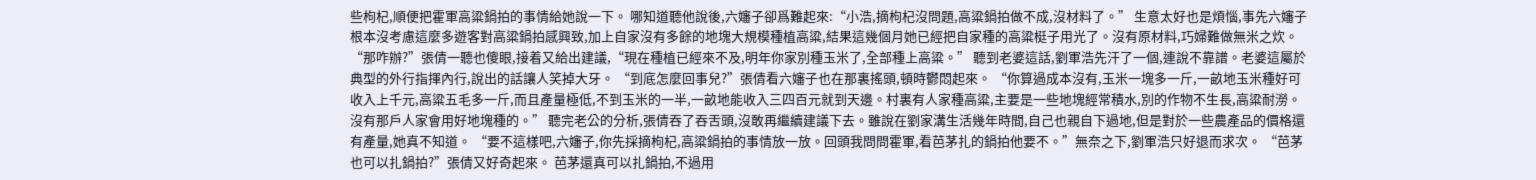些枸杞,順便把霍軍高粱鍋拍的事情給她說一下。 哪知道聽他說後,六嬸子卻爲難起來:“小浩,摘枸杞沒問題,高粱鍋拍做不成,沒材料了。” 生意太好也是煩惱,事先六嬸子根本沒考慮這麼多遊客對高粱鍋拍感興致,加上自家沒有多餘的地塊大規模種植高粱,結果這幾個月她已經把自家種的高粱梃子用光了。沒有原材料,巧婦難做無米之炊。 “那咋辦?”張倩一聽也傻眼,接着又給出建議,“現在種植已經來不及,明年你家別種玉米了,全部種上高粱。” 聽到老婆這話,劉軍浩先汗了一個,連說不靠譜。老婆這屬於典型的外行指揮內行,說出的話讓人笑掉大牙。 “到底怎麼回事兒?”張倩看六嬸子也在那裏搖頭,頓時鬱悶起來。 “你算過成本沒有,玉米一塊多一斤,一畝地玉米種好可收入上千元,高粱五毛多一斤,而且產量極低,不到玉米的一半,一畝地能收入三四百元就到天邊。村裏有人家種高粱,主要是一些地塊經常積水,別的作物不生長,高粱耐澇。沒有那戶人家會用好地塊種的。” 聽完老公的分析,張倩吞了吞舌頭,沒敢再繼續建議下去。雖說在劉家溝生活幾年時間,自己也親自下過地,但是對於一些農產品的價格還有產量,她真不知道。 “要不這樣吧,六嬸子,你先採摘枸杞,高粱鍋拍的事情放一放。回頭我問問霍軍,看芭茅扎的鍋拍他要不。”無奈之下,劉軍浩只好退而求次。 “芭茅也可以扎鍋拍?”張倩又好奇起來。 芭茅還真可以扎鍋拍,不過用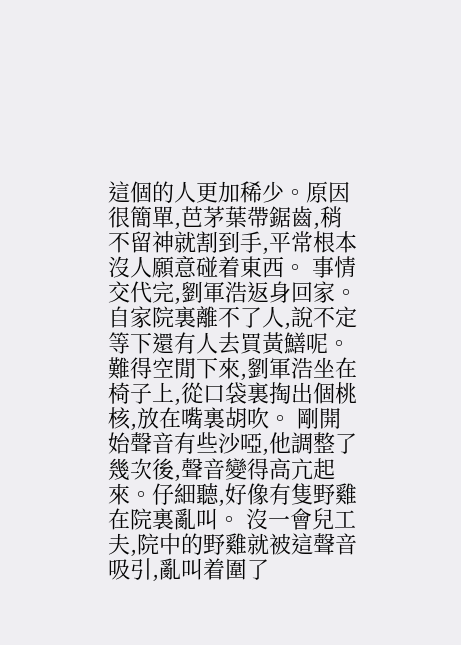這個的人更加稀少。原因很簡單,芭茅葉帶鋸齒,稍不留神就割到手,平常根本沒人願意碰着東西。 事情交代完,劉軍浩返身回家。自家院裏離不了人,說不定等下還有人去買黃鱔呢。 難得空閒下來,劉軍浩坐在椅子上,從口袋裏掏出個桃核,放在嘴裏胡吹。 剛開始聲音有些沙啞,他調整了幾次後,聲音變得高亢起來。仔細聽,好像有隻野雞在院裏亂叫。 沒一會兒工夫,院中的野雞就被這聲音吸引,亂叫着圍了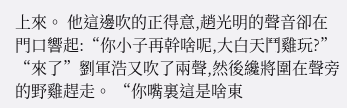上來。 他這邊吹的正得意,趙光明的聲音卻在門口響起:“你小子再幹啥呢,大白天鬥雞玩?” “來了”劉軍浩又吹了兩聲,然後纔將圍在聲旁的野雞趕走。 “你嘴裏這是啥東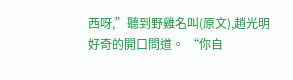西呀,”聽到野雞名叫(原文),趙光明好奇的開口問道。 “你自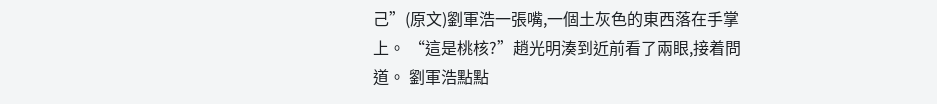己”(原文)劉軍浩一張嘴,一個土灰色的東西落在手掌上。 “這是桃核?”趙光明湊到近前看了兩眼,接着問道。 劉軍浩點點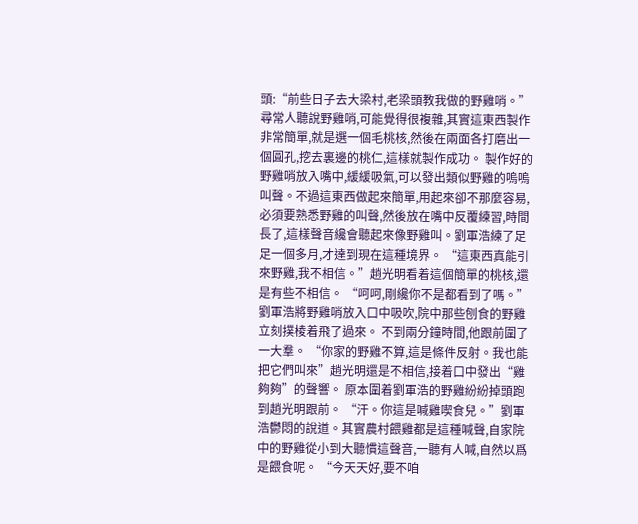頭:“前些日子去大梁村,老梁頭教我做的野雞哨。” 尋常人聽說野雞哨,可能覺得很複雜,其實這東西製作非常簡單,就是選一個毛桃核,然後在兩面各打磨出一個圓孔,挖去裏邊的桃仁,這樣就製作成功。 製作好的野雞哨放入嘴中,緩緩吸氣,可以發出類似野雞的嗚嗚叫聲。不過這東西做起來簡單,用起來卻不那麼容易,必須要熟悉野雞的叫聲,然後放在嘴中反覆練習,時間長了,這樣聲音纔會聽起來像野雞叫。劉軍浩練了足足一個多月,才達到現在這種境界。 “這東西真能引來野雞,我不相信。”趙光明看着這個簡單的桃核,還是有些不相信。 “呵呵,剛纔你不是都看到了嗎。”劉軍浩將野雞哨放入口中吸吹,院中那些刨食的野雞立刻撲棱着飛了過來。 不到兩分鐘時間,他跟前圍了一大羣。 “你家的野雞不算,這是條件反射。我也能把它們叫來”趙光明還是不相信,接着口中發出“雞夠夠”的聲響。 原本圍着劉軍浩的野雞紛紛掉頭跑到趙光明跟前。 “汗。你這是喊雞喫食兒。”劉軍浩鬱悶的說道。其實農村餵雞都是這種喊聲,自家院中的野雞從小到大聽慣這聲音,一聽有人喊,自然以爲是餵食呢。 “今天天好,要不咱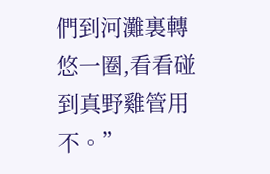們到河灘裏轉悠一圈,看看碰到真野雞管用不。”